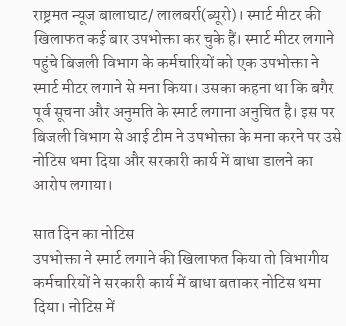राष्ट्रमत न्यूज बालाघाट/ लालबर्रा(ब्यूरो)। स्मार्ट मीटर की खिलाफत कई बार उपभोक्ता कर चुके हैं। स्मार्ट मीटर लगाने पहुंचे बिजली विभाग के कर्मचारियों को एक उपभोक्ता ने स्मार्ट मीटर लगाने से मना किया। उसका कहना था कि बगैर पूर्व सूचना और अनुमति के स्मार्ट लगाना अनुचित है। इस पर बिजली विभाग से आई टीम ने उपभोक्ता के मना करने पर उसे नोटिस थमा दिया और सरकारी कार्य में बाधा डालने का आरोप लगाया।

सात दिन का नोटिस
उपभोक्ता ने स्मार्ट लगाने की खिलाफत किया तो विभागीय कर्मचारियों ने सरकारी कार्य में बाधा बताकर नोटिस थमा दिया। नोटिस में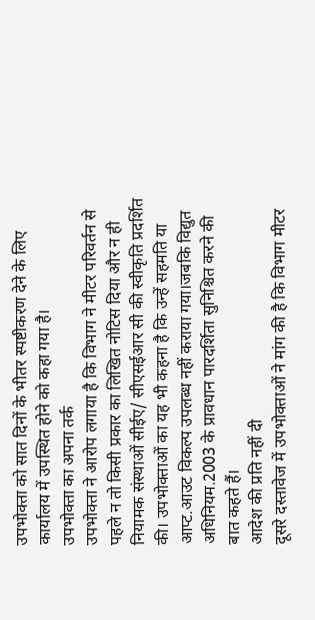उपभोक्ता को सात दिनों के भीतर स्पष्टीकरण देने के लिए कार्यालय में उपस्थित होने को कहा गया है।
उपभोक्ता का अपना तर्क
उपभोक्ता ने आरोप लगाया है कि विभाग ने मीटर परिवर्तन से पहले न तो किसी प्रकार का लिखित नोटिस दिया और न ही नियामक संस्थाओं सीईए/ सीएसईआर सी की स्वीकृति प्रदर्शित की। उपभोक्ताओं का यह भी कहना है कि उन्हें सहमति या आप्ट.आउट विकल्प उपलब्ध नहीं कराया गया।जबकि विद्युत अधिनियम.2003 के प्रावधान पारदर्शिता सुनिश्चित करने की बात कहते हैं।
आदेश की प्रति नहीं दी
दूसरे दस्तावेज में उपभोक्ताओं ने मांग की है कि विभाग मीटर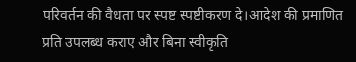परिवर्तन की वैधता पर स्पष्ट स्पष्टीकरण दे।आदेश की प्रमाणित प्रति उपलब्ध कराए और बिना स्वीकृति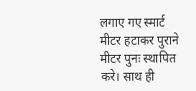लगाए गए स्मार्ट मीटर हटाकर पुराने मीटर पुनः स्थापित करे। साथ ही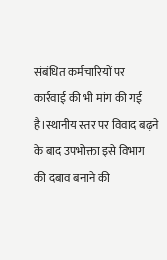संबंधित कर्मचारियों पर कार्रवाई की भी मांग की गई है।स्थानीय स्तर पर विवाद बढ़ने के बाद उपभोक्ता इसे विभाग की दबाव बनाने की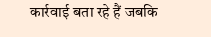कार्रवाई बता रहे हैं जबकि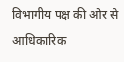विभागीय पक्ष की ओर से आधिकारिक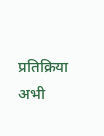प्रतिक्रिया अभी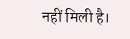नहीं मिली है।